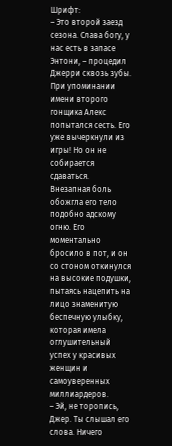Шрифт:
– Это второй заезд сезона. Слава богу, у нас есть в запасе Энтони, – процедил Джерри сквозь зубы.
При упоминании имени второго гонщика Алекс попытался сесть. Его уже вычеркнули из игры! Но он не собирается сдаваться.
Внезапная боль обожгла его тело подобно адскому огню. Его моментально бросило в пот, и он со стоном откинулся на высокие подушки, пытаясь нацепить на лицо знаменитую беспечную улыбку, которая имела оглушительный успех у красивых женщин и самоуверенных миллиардеров.
– Эй, не торопись, Джер. Ты слышал его слова. Ничего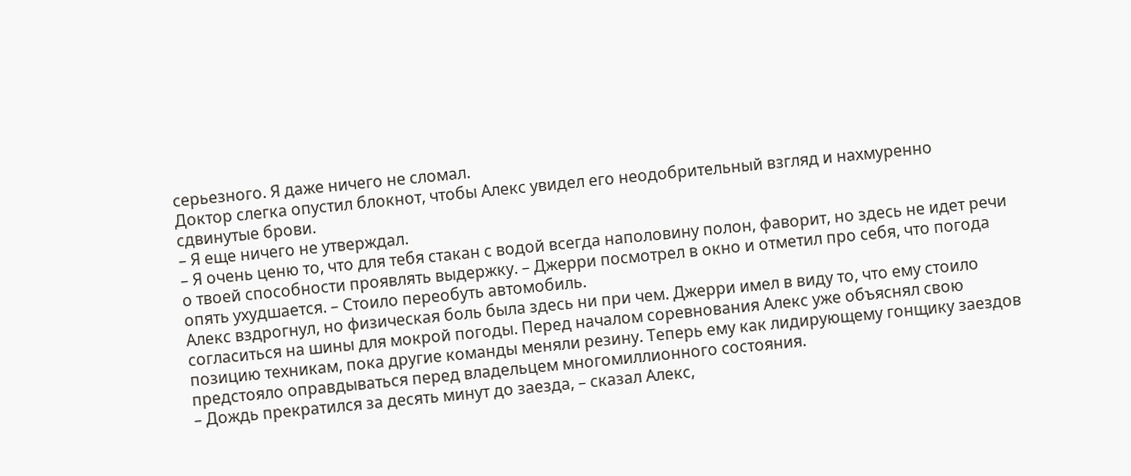серьезного. Я даже ничего не сломал.
Доктор слегка опустил блокнот, чтобы Алекс увидел его неодобрительный взгляд и нахмуренно сдвинутые брови.
– Я еще ничего не утверждал.
– Я очень ценю то, что для тебя стакан с водой всегда наполовину полон, фаворит, но здесь не идет речи о твоей способности проявлять выдержку. – Джерри посмотрел в окно и отметил про себя, что погода опять ухудшается. – Стоило переобуть автомобиль.
Алекс вздрогнул, но физическая боль была здесь ни при чем. Джерри имел в виду то, что ему стоило согласиться на шины для мокрой погоды. Перед началом соревнования Алекс уже объяснял свою позицию техникам, пока другие команды меняли резину. Теперь ему как лидирующему гонщику заездов предстояло оправдываться перед владельцем многомиллионного состояния.
– Дождь прекратился за десять минут до заезда, – сказал Алекс,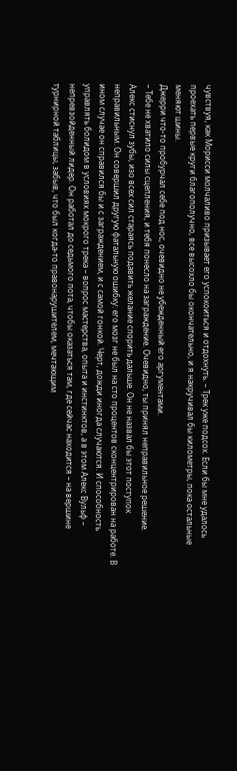чувствуя, как Морисси молчаливо призывает его успокоиться и отдохнуть. – Трек уже подсох. Если бы мне удалось проехать первые круги благополучно, все высохло бы окончательно, и я накручивал бы километры, пока остальные меняют шины.
Джерри что-то пробурчал себе под нос, очевидно не убежденный его аргументами.
– Тебе не хватило силы сцепления, и тебя понесло на заграждение. Очевидно, ты принял неправильное решение.
Алекс стиснул зубы, изо всех сил стараясь подавить желание спорить дальше. Он не назвал бы этот поступок неправильным. Он совершил другую фатальную ошибку: его мозг не был на сто процентов сконцентрирован на работе. В ином случае он справился бы и с заграждением, и с самой гонкой. Черт, дожди иногда случаются. И способность управлять болидом в условиях мокрого трека – вопрос мастерства, опыта и инстинктов, а в этом Алекс Вульф – непревзойденный лидер. Он работал до седьмого пота, чтобы оказаться там, где сейчас находится – на вершине турнирной таблицы, забыв, что был когда-то правонарушителем, мечтающим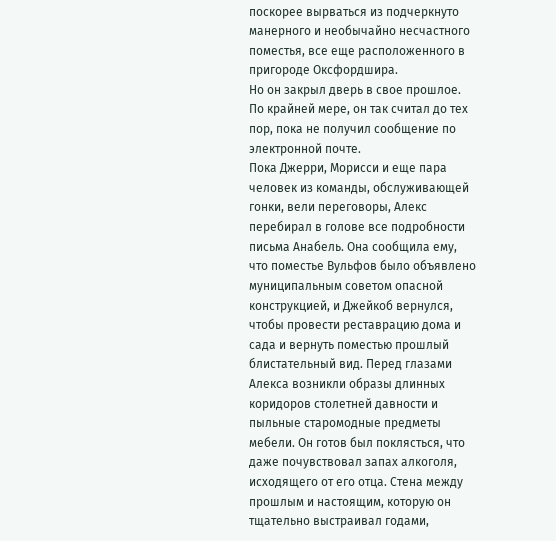поскорее вырваться из подчеркнуто манерного и необычайно несчастного поместья, все еще расположенного в пригороде Оксфордшира.
Но он закрыл дверь в свое прошлое. По крайней мере, он так считал до тех пор, пока не получил сообщение по электронной почте.
Пока Джерри, Морисси и еще пара человек из команды, обслуживающей гонки, вели переговоры, Алекс перебирал в голове все подробности письма Анабель. Она сообщила ему, что поместье Вульфов было объявлено муниципальным советом опасной конструкцией, и Джейкоб вернулся, чтобы провести реставрацию дома и сада и вернуть поместью прошлый блистательный вид. Перед глазами Алекса возникли образы длинных коридоров столетней давности и пыльные старомодные предметы мебели. Он готов был поклясться, что даже почувствовал запах алкоголя, исходящего от его отца. Стена между прошлым и настоящим, которую он тщательно выстраивал годами,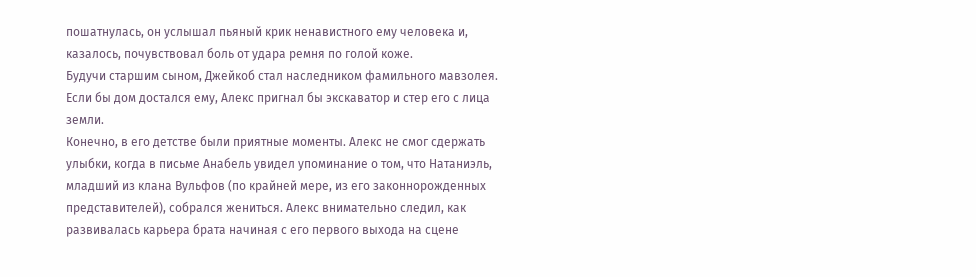пошатнулась, он услышал пьяный крик ненавистного ему человека и, казалось, почувствовал боль от удара ремня по голой коже.
Будучи старшим сыном, Джейкоб стал наследником фамильного мавзолея. Если бы дом достался ему, Алекс пригнал бы экскаватор и стер его с лица земли.
Конечно, в его детстве были приятные моменты. Алекс не смог сдержать улыбки, когда в письме Анабель увидел упоминание о том, что Натаниэль, младший из клана Вульфов (по крайней мере, из его законнорожденных представителей), собрался жениться. Алекс внимательно следил, как развивалась карьера брата начиная с его первого выхода на сцене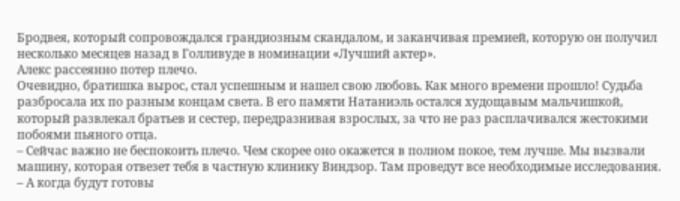Бродвея, который сопровождался грандиозным скандалом, и заканчивая премией, которую он получил несколько месяцев назад в Голливуде в номинации «Лучший актер».
Алекс рассеянно потер плечо.
Очевидно, братишка вырос, стал успешным и нашел свою любовь. Как много времени прошло! Судьба разбросала их по разным концам света. В его памяти Натаниэль остался худощавым мальчишкой, который развлекал братьев и сестер, передразнивая взрослых, за что не раз расплачивался жестокими побоями пьяного отца.
– Сейчас важно не беспокоить плечо. Чем скорее оно окажется в полном покое, тем лучше. Мы вызвали машину, которая отвезет тебя в частную клинику Виндзор. Там проведут все необходимые исследования.
– А когда будут готовы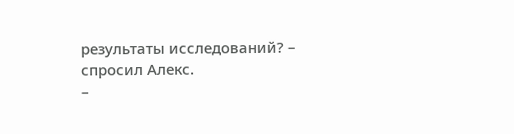результаты исследований? – спросил Алекс.
–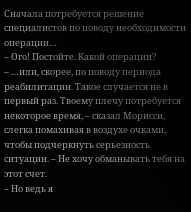Сначала потребуется решение специалистов по поводу необходимости операции…
– Ого! Постойте. Какой операции?
– …или, скорее, по поводу периода реабилитации. Такое случается не в первый раз. Твоему плечу потребуется некоторое время, – сказал Морисси, слегка помахивая в воздухе очками, чтобы подчеркнуть серьезность ситуации. – Не хочу обманывать тебя на этот счет.
– Но ведь я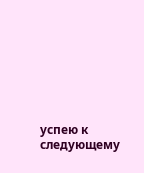успею к следующему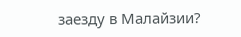заезду в Малайзии?